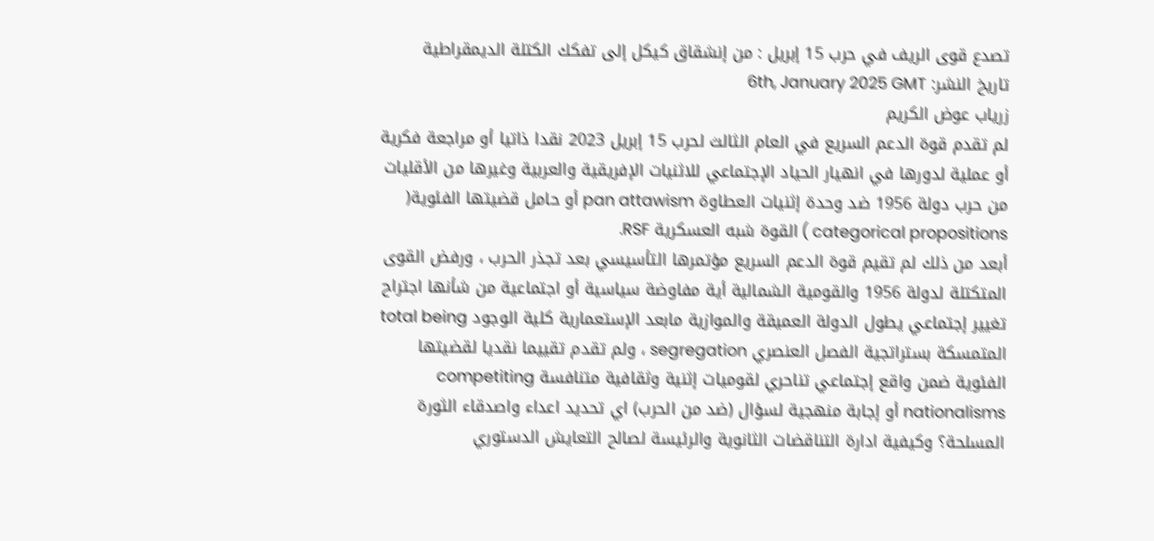تصدع قوى الريف في حرب 15 إبريل : من إنشقاق كيكل إلى تفكك الكتلة الديمقراطية
تاريخ النشر: 6th, January 2025 GMT
زرياب عوض الكريم
لم تقدم قوة الدعم السريع في العام الثالث لحرب 15 إبريل 2023 نقدا ذاتيا أو مراجعة فكرية أو عملية لدورها في انهيار الحياد الإجتماعي للاثنيات الإفريقية والعربية وغيرها من الأقليات من حرب دولة 1956 ضد وحدة إثنيات العطاوة pan attawism أو حامل قضيتها الفئوية( categorical propositions ) القوة شبه العسكرية RSF.
أبعد من ذلك لم تقيم قوة الدعم السريع مؤتمرها التأسيسي بعد تجذر الحرب ، ورفض القوى المتكتلة لدولة 1956 والقومية الشمالية أية مفاوضة سياسية أو اجتماعية من شأنها اجتراح تغيير إجتماعي يطول الدولة العميقة والموازية مابعد الإستعمارية كلية الوجود total being المتمسكة بستراتجية الفصل العنصري segregation ، ولم تقدم تقييما نقديا لقضيتها الفئوية ضمن واقع إجتماعي تناحري لقوميات إثنية وثقافية متنافسة competiting nationalisms أو إجابة منهجية لسؤال (ضد من الحرب) اي تحديد اعداء واصدقاء الثورة المسلحة؟ وكيفية ادارة التناقضات الثانوية والرئيسة لصالح التعايش الدستوري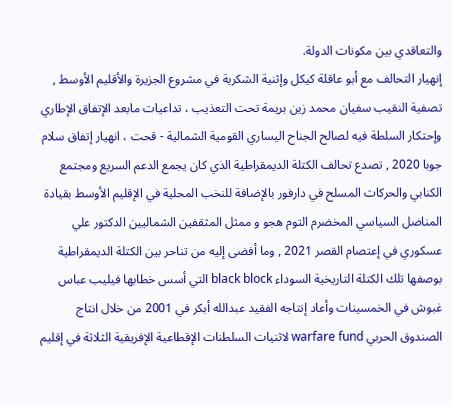والتعاقدي بين مكونات الدولة.
إنهيار التحالف مع أبو عاقلة كيكل وإثنية الشكرية في مشروع الجزيرة والأقليم الأوسط , تصفية النقيب سفيان محمد زين بريمة تحت التعذيب ، تداعيات مابعد الإتفاق الإطاري وإحتكار السلطة فيه لصالح الجناح اليساري القومية الشمالية - قحت ، انهيار إتفاق سلام جوبا 2020 , تصدع تحالف الكتلة الديمقراطية الذي كان يجمع الدعم السريع ومجتمع الكنابي والحركات المسلح في دارفور بالإضافة للنخب المحلية في الإقليم الأوسط بقيادة المناضل السياسي المخضرم التوم هجو و ممثل المثقفين الشماليين الدكتور علي عسكوري في إعتصام القصر 2021 , وما أفضى إليه من تناحر بين الكتلة الديمقراطية بوصفها تلك الكتلة التاريخية السوداء black block التي أسس خطابها فيليب عباس غبوش في الخمسينات وأعاد إنتاجه الفقيد عبدالله أبكر في 2001 من خلال انتاج الصندوق الحربي warfare fund لاثنيات السلطنات الإقطاعية الإفريقية الثلاثة في إقليم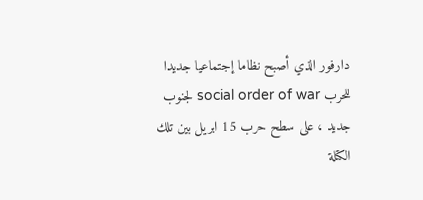دارفور الذي أصبح نظاما إجتماعيا جديدا للحرب social order of war لجنوب جديد ، على سطح حرب 15 ابريل بين تلك الكتلة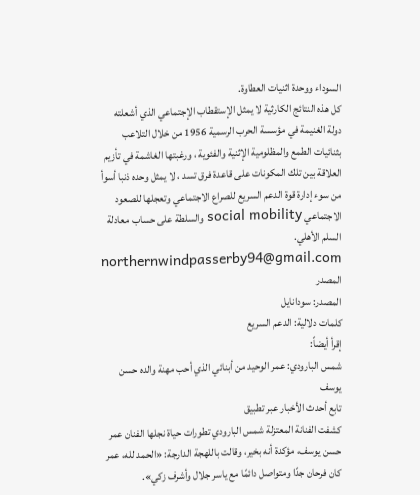السوداء ووحدة اثنيات العطاوة.
كل هذه النتائج الكارثية لا يمثل الإستقطاب الإجتماعي الذي أشعلته دولة الغنيمة في مؤسسة الحرب الرسمية 1956 من خلال التلاعب بثنائيات الطمع والمظلومية الإثنية والفئوية ، ورغبتها الغاشمة في تأزيم العلاقة بين تلك المكونات على قاعدة فرق تسد ، لا يمثل وحده ذنبا أسوأ من سوء إدارة قوة الدعم السريع للصراع الاجتماعي وتعجلها للصعود الاجتماعي social mobility والسلطة على حساب معادلة السلم الأهلي.
northernwindpasserby94@gmail.com
المصدر
المصدر: سودانايل
كلمات دلالية: الدعم السریع
إقرأ أيضاً:
شمس البارودي: عمر الوحيد من أبنائي الذي أحب مهنة والده حسن يوسف
تابع أحدث الأخبار عبر تطبيق
كشفت الفنانة المعتزلة شمس البارودي تطورات حياة نجلها الفنان عمر حسن يوسف، مؤكدة أنه بخير، وقالت باللهجة الدارجة: «الحمد لله، عمر كان فرحان جدًا ومتواصل دائمًا مع ياسر جلال وأشرف زكي».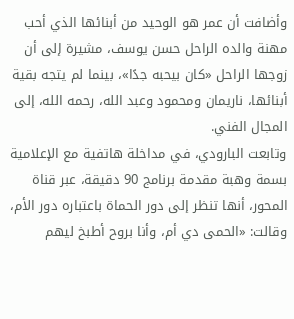وأضافت أن عمر هو الوحيد من أبنائها الذي أحب مهنة والده الراحل حسن يوسف، مشيرة إلى أن زوجها الراحل «كان بيحبه جدًا»، بينما لم يتجه بقية أبنائها، ناريمان ومحمود وعبد الله، رحمه الله، إلى المجال الفني.
وتابعت البارودي، في مداخلة هاتفية مع الإعلامية بسمة وهبة مقدمة برنامج 90 دقيقة، عبر قناة المحور، أنها تنظر إلى دور الحماة باعتباره دور الأم، وقالت: «الحمى دي أم، وأنا بروح أطبخ ليهم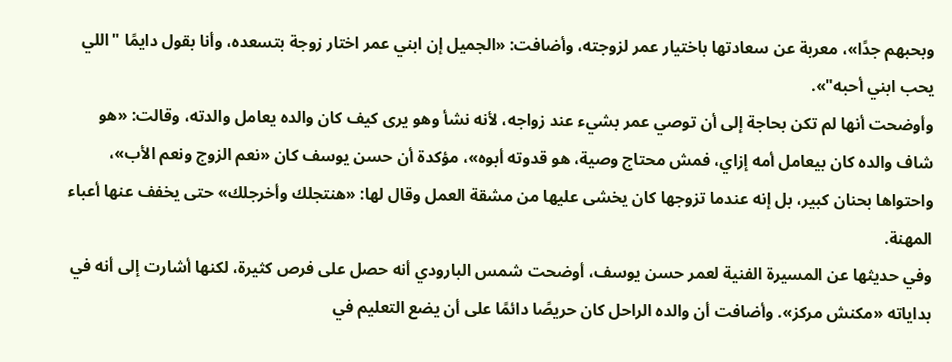وبحبهم جدًا»، معربة عن سعادتها باختيار عمر لزوجته، وأضافت: «الجميل إن ابني عمر اختار زوجة بتسعده، وأنا بقول دايمًا "اللي يحب ابني أحبه"».
وأوضحت أنها لم تكن بحاجة إلى أن توصي عمر بشيء عند زواجه، لأنه نشأ وهو يرى كيف كان والده يعامل والدته، وقالت: «هو شاف والده كان بيعامل أمه إزاي، فمش محتاج وصية، هو قدوته أبوه»، مؤكدة أن حسن يوسف كان «نعم الزوج ونعم الأب»، واحتواها بحنان كبير، بل إنه عندما تزوجها كان يخشى عليها من مشقة العمل وقال لها: «هنتجلك وأخرجلك» حتى يخفف عنها أعباء المهنة.
وفي حديثها عن المسيرة الفنية لعمر حسن يوسف، أوضحت شمس البارودي أنه حصل على فرص كثيرة، لكنها أشارت إلى أنه في بداياته «مكنش مركز». وأضافت أن والده الراحل كان حريصًا دائمًا على أن يضع التعليم في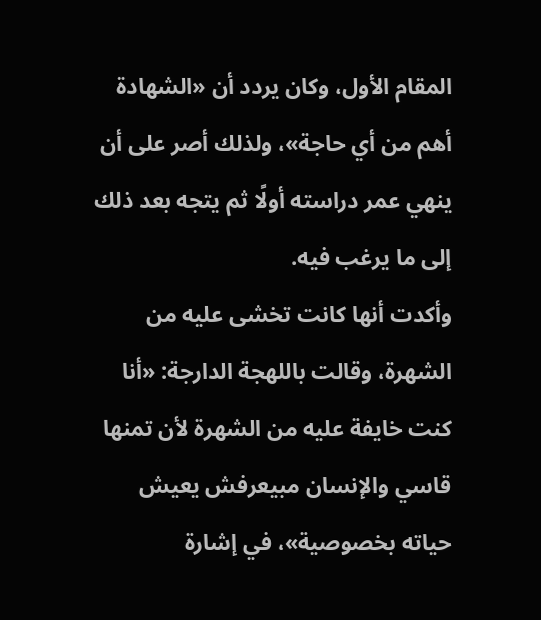المقام الأول، وكان يردد أن «الشهادة أهم من أي حاجة»، ولذلك أصر على أن ينهي عمر دراسته أولًا ثم يتجه بعد ذلك إلى ما يرغب فيه.
وأكدت أنها كانت تخشى عليه من الشهرة، وقالت باللهجة الدارجة: «أنا كنت خايفة عليه من الشهرة لأن تمنها قاسي والإنسان مبيعرفش يعيش حياته بخصوصية»، في إشارة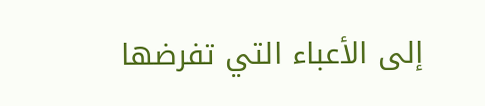إلى الأعباء التي تفرضها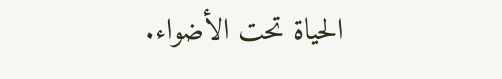الحياة تحت الأضواء.